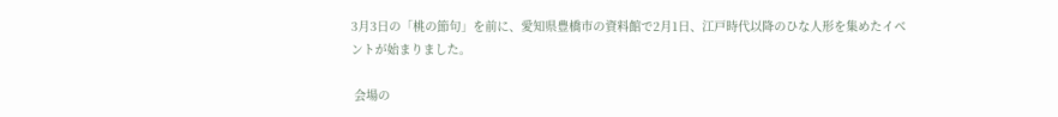3月3日の「桃の節句」を前に、愛知県豊橋市の資料館で2月1日、江戸時代以降のひな人形を集めたイベントが始まりました。

 会場の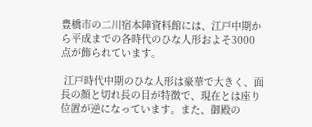豊橋市の二川宿本陣資料館には、江戸中期から平成までの各時代のひな人形およそ3000点が飾られています。

 江戸時代中期のひな人形は豪華で大きく、面長の顔と切れ長の目が特徴で、現在とは座り位置が逆になっています。また、御殿の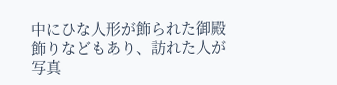中にひな人形が飾られた御殿飾りなどもあり、訪れた人が写真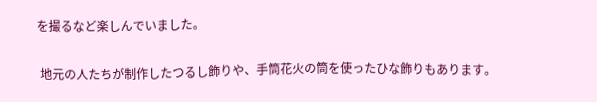を撮るなど楽しんでいました。

 地元の人たちが制作したつるし飾りや、手筒花火の筒を使ったひな飾りもあります。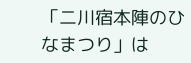「二川宿本陣のひなまつり」は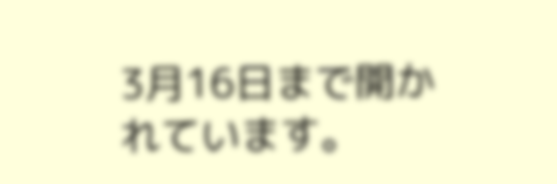3月16日まで開かれています。